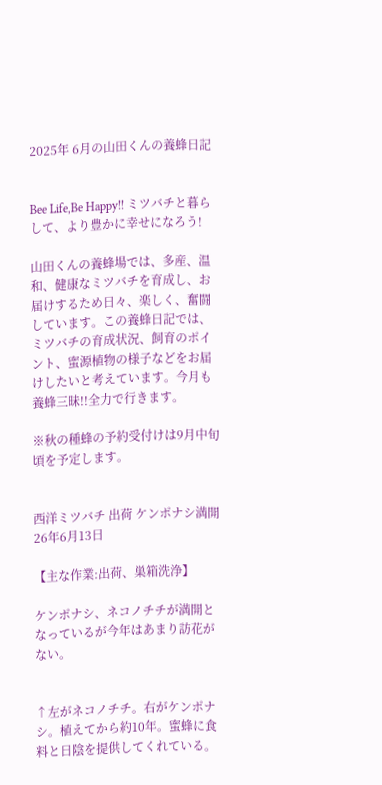2025年 6月の山田くんの養蜂日記


Bee Life,Be Happy!! ミツバチと暮らして、より豊かに幸せになろう!

山田くんの養蜂場では、多産、温和、健康なミツバチを育成し、お届けするため日々、楽しく、奮闘しています。この養蜂日記では、ミツバチの育成状況、飼育のポイント、蜜源植物の様子などをお届けしたいと考えています。今月も養蜂三昧!!全力で行きます。

※秋の種蜂の予約受付けは9月中旬頃を予定します。


西洋ミツバチ 出荷 ケンポナシ満開 26年6月13日

【主な作業:出荷、巣箱洗浄】

ケンポナシ、ネコノチチが満開となっているが今年はあまり訪花がない。


↑左がネコノチチ。右がケンポナシ。植えてから約10年。蜜蜂に食料と日陰を提供してくれている。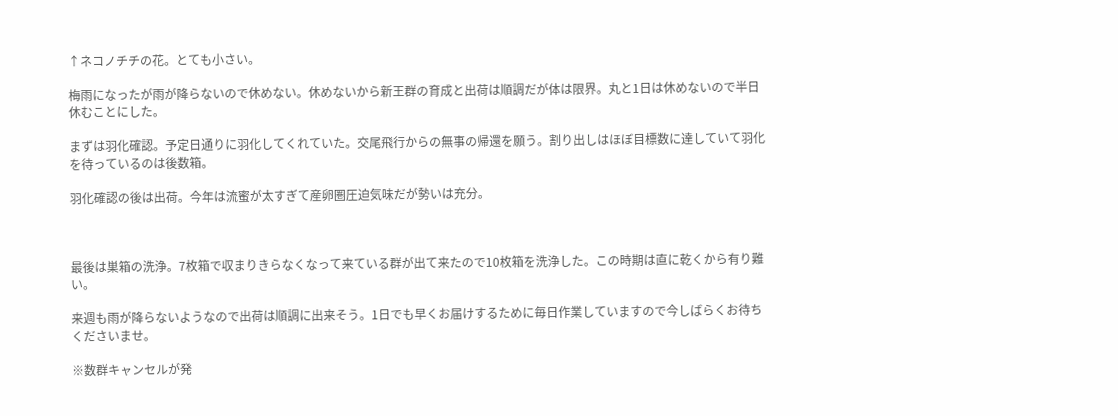↑ネコノチチの花。とても小さい。

梅雨になったが雨が降らないので休めない。休めないから新王群の育成と出荷は順調だが体は限界。丸と1日は休めないので半日休むことにした。

まずは羽化確認。予定日通りに羽化してくれていた。交尾飛行からの無事の帰還を願う。割り出しはほぼ目標数に達していて羽化を待っているのは後数箱。

羽化確認の後は出荷。今年は流蜜が太すぎて産卵圏圧迫気味だが勢いは充分。



最後は巣箱の洗浄。7枚箱で収まりきらなくなって来ている群が出て来たので10枚箱を洗浄した。この時期は直に乾くから有り難い。

来週も雨が降らないようなので出荷は順調に出来そう。1日でも早くお届けするために毎日作業していますので今しばらくお待ちくださいませ。

※数群キャンセルが発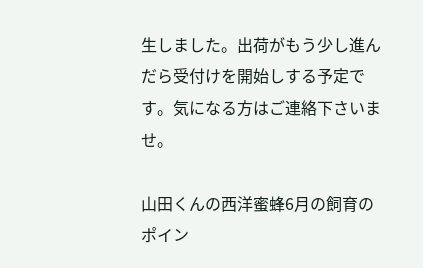生しました。出荷がもう少し進んだら受付けを開始しする予定です。気になる方はご連絡下さいませ。

山田くんの西洋蜜蜂6月の飼育のポイン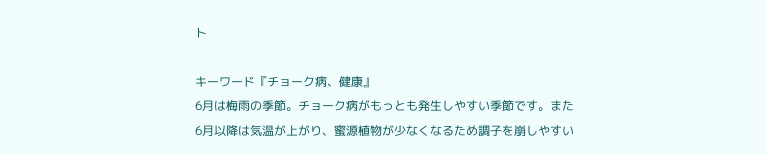ト

キーワード『チョーク病、健康』
6月は梅雨の季節。チョーク病がもっとも発生しやすい季節です。また6月以降は気温が上がり、蜜源植物が少なくなるため調子を崩しやすい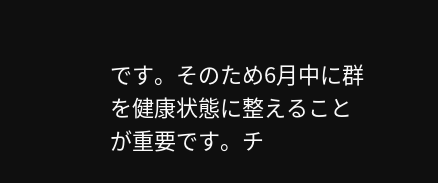です。そのため6月中に群を健康状態に整えることが重要です。チ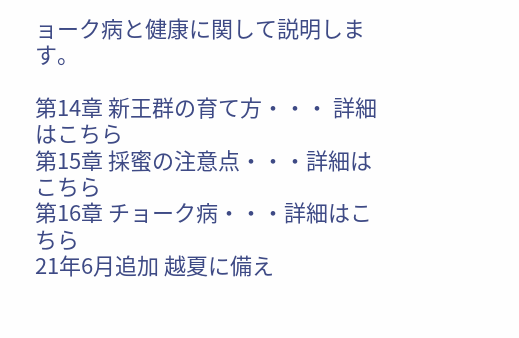ョーク病と健康に関して説明します。

第14章 新王群の育て方・・・ 詳細はこちら
第15章 採蜜の注意点・・・詳細はこちら
第16章 チョーク病・・・詳細はこちら
21年6月追加 越夏に備え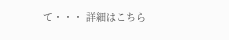て・・・ 詳細はこちら